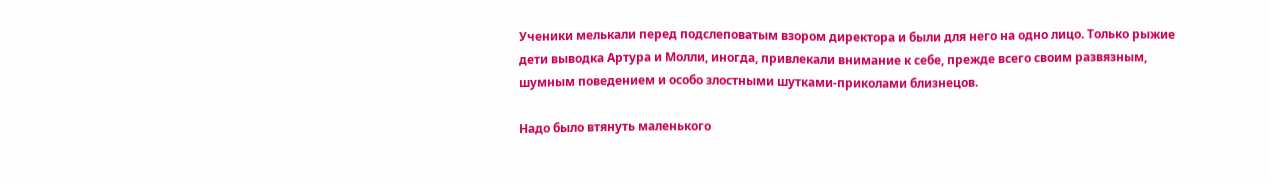Ученики мелькали перед подслеповатым взором директора и были для него на одно лицо. Только рыжие дети выводка Артура и Молли, иногда, привлекали внимание к себе, прежде всего своим развязным, шумным поведением и особо злостными шутками-приколами близнецов.

Надо было втянуть маленького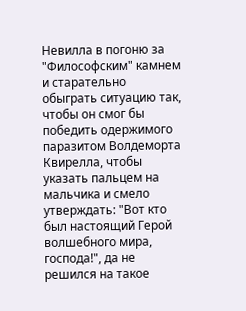Невилла в погоню за "Философским" камнем и старательно обыграть ситуацию так, чтобы он смог бы победить одержимого паразитом Волдеморта Квирелла, чтобы указать пальцем на мальчика и смело утверждать: "Вот кто был настоящий Герой волшебного мира, господа!", да не решился на такое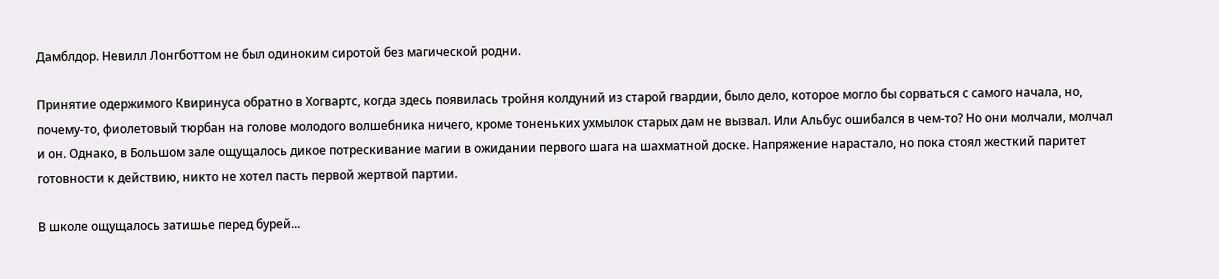Дамблдор. Невилл Лонгботтом не был одиноким сиротой без магической родни.

Принятие одержимого Квиринуса обратно в Хогвартс, когда здесь появилась тройня колдуний из старой гвардии, было дело, которое могло бы сорваться с самого начала, но, почему-то, фиолетовый тюрбан на голове молодого волшебника ничего, кроме тоненьких ухмылок старых дам не вызвал. Или Альбус ошибался в чем-то? Но они молчали, молчал и он. Однако, в Большом зале ощущалось дикое потрескивание магии в ожидании первого шага на шахматной доске. Напряжение нарастало, но пока стоял жесткий паритет готовности к действию, никто не хотел пасть первой жертвой партии.

В школе ощущалось затишье перед бурей...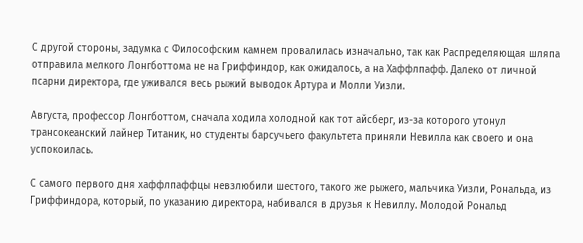С другой стороны, задумка с Философским камнем провалилась изначально, так как Распределяющая шляпа отправила мелкого Лонгботтома не на Гриффиндор, как ожидалось, а на Хаффлпафф. Далеко от личной псарни директора, где уживался весь рыжий выводок Артура и Молли Уизли.

Августа, профессор Лонгботтом, сначала ходила холодной как тот айсберг, из-за которого утонул трансокеанский лайнер Титаник, но студенты барсучьего факультета приняли Невилла как своего и она успокоилась.

С самого первого дня хаффлпаффцы невзлюбили шестого, такого же рыжего, мальчика Уизли, Рональда, из Гриффиндора, который, по указанию директора, набивался в друзья к Невиллу. Молодой Рональд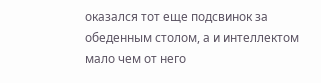оказался тот еще подсвинок за обеденным столом, а и интеллектом мало чем от него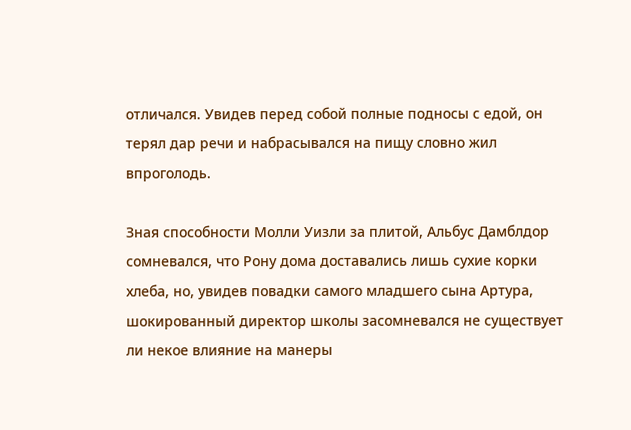отличался. Увидев перед собой полные подносы с едой, он терял дар речи и набрасывался на пищу словно жил впроголодь.

Зная способности Молли Уизли за плитой, Альбус Дамблдор сомневался, что Рону дома доставались лишь сухие корки хлеба, но, увидев повадки самого младшего сына Артура, шокированный директор школы засомневался не существует ли некое влияние на манеры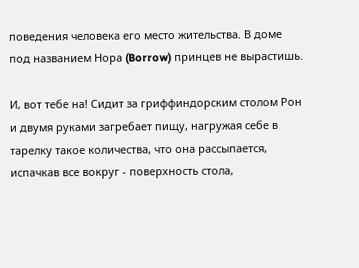поведения человека его место жительства. В доме под названием Нора (Borrow) принцев не вырастишь.

И, вот тебе на! Сидит за гриффиндорским столом Рон и двумя руками загребает пищу, нагружая себе в тарелку такое количества, что она рассыпается, испачкав все вокруг - поверхность стола,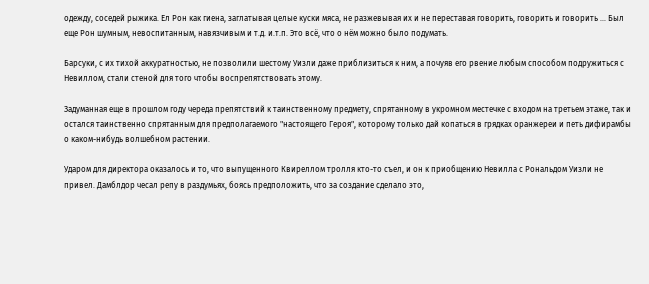одежду, соседей рыжика. Ел Рон как гиена, заглатывая целые куски мяса, не разжевывая их и не переставая говорить, говорить и говорить ... Был еще Рон шумным, невоспитанным, навязчивым и т.д. и.т.п. Это всё, что о нём можно было подумать.

Барсуки, с их тихой аккуратностью, не позволили шестому Уизли даже приблизиться к ним, а почуяв его рвение любым способом подружиться с Невиллом, стали стеной для того чтобы воспрепятствовать этому.

Задуманная еще в прошлом году череда препятствий к таинственному предмету, спрятанному в укромном местечке с входом на третьем этаже, так и остался таинственно спрятанным для предполагаемого "настоящего Героя", которому только дай копаться в грядках оранжереи и петь дифирамбы о каком-нибудь волшебном растении.

Ударом для директора оказалось и то, что выпущенного Квиреллом тролля кто-то съел, и он к приобщению Невилла с Рональдом Уизли не привел. Дамблдор чесал репу в раздумьях, боясь предположить, что за создание сделало это,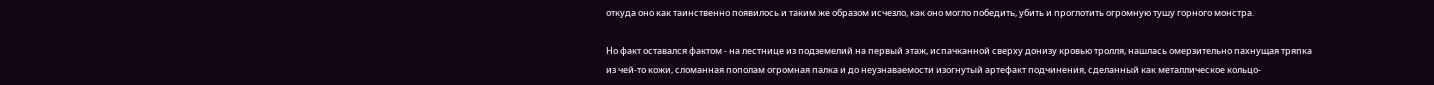откуда оно как таинственно появилось и таким же образом исчезло, как оно могло победить, убить и проглотить огромную тушу горного монстра.

Но факт оставался фактом - на лестнице из подземелий на первый этаж, испачканной сверху донизу кровью тролля, нашлась омерзительно пахнущая тряпка из чей-то кожи, сломанная пополам огромная палка и до неузнаваемости изогнутый артефакт подчинения, сделанный как металлическое кольцо-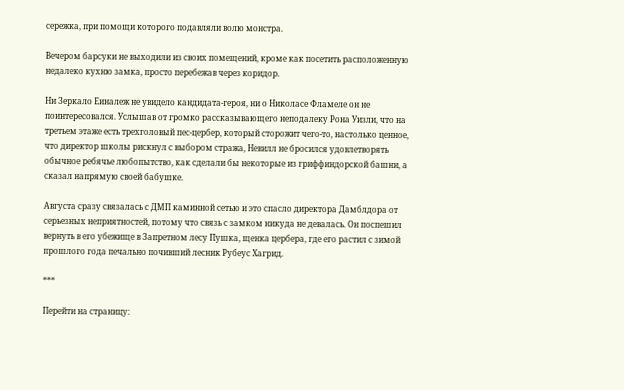сережка, при помощи которого подавляли волю монстра.

Вечером барсуки не выходили из своих помещений, кроме как посетить расположенную недалеко кухню замка, просто перебежав через коридор.

Ни Зеркало Еиналеж не увидело кандидата-героя, ни о Николасе Фламеле он не поинтересовался. Услышав от громко рассказывающего неподалеку Рона Уизли, что на третьем этаже есть трехголовый пес-цербер, который сторожит чего-то, настолько ценное, что директор школы рискнул с выбором стража, Невилл не бросился удовлетворять обычное ребячье любопытство, как сделали бы некоторые из гриффиндорской башни, а сказал напрямую своей бабушке.

Августа сразу связалась с ДМП каминной сетью и это спасло директора Дамблдора от серьезных неприятностей, потому что связь с замком никуда не девалась. Он поспешил вернуть в его убежище в Запретном лесу Пушка, щенка цербера, где его растил с зимой прошлого года печально почивший лесник Рубеус Хагрид.

***

Перейти на страницу: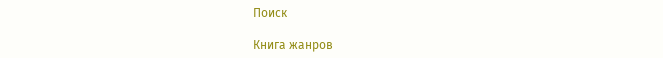Поиск

Книга жанров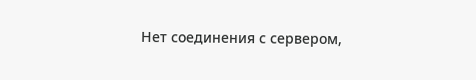Нет соединения с сервером,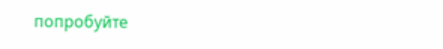попробуйте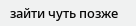зайти чуть позже